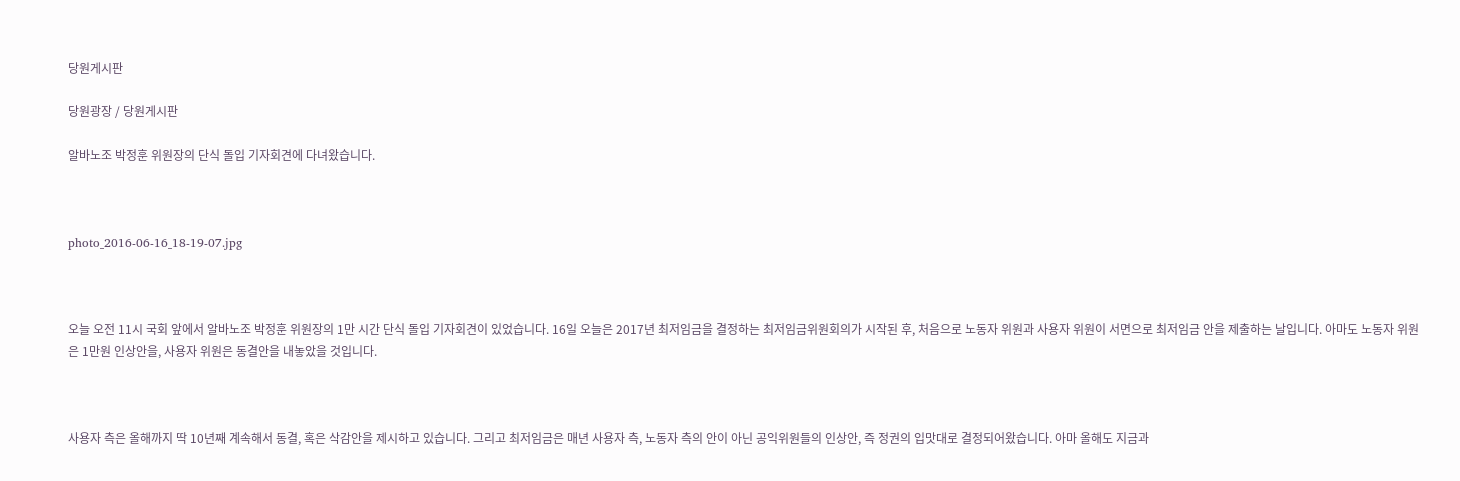당원게시판

당원광장 / 당원게시판

알바노조 박정훈 위원장의 단식 돌입 기자회견에 다녀왔습니다.



photo_2016-06-16_18-19-07.jpg



오늘 오전 11시 국회 앞에서 알바노조 박정훈 위원장의 1만 시간 단식 돌입 기자회견이 있었습니다. 16일 오늘은 2017년 최저임금을 결정하는 최저임금위원회의가 시작된 후, 처음으로 노동자 위원과 사용자 위원이 서면으로 최저임금 안을 제출하는 날입니다. 아마도 노동자 위원은 1만원 인상안을, 사용자 위원은 동결안을 내놓았을 것입니다.



사용자 측은 올해까지 딱 10년째 계속해서 동결, 혹은 삭감안을 제시하고 있습니다. 그리고 최저임금은 매년 사용자 측, 노동자 측의 안이 아닌 공익위원들의 인상안, 즉 정권의 입맛대로 결정되어왔습니다. 아마 올해도 지금과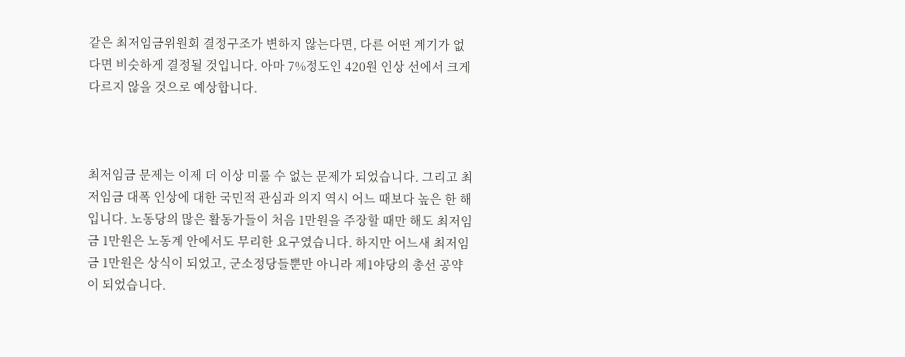같은 최저임금위원회 결정구조가 변하지 않는다면, 다른 어떤 계기가 없다면 비슷하게 결정될 것입니다. 아마 7%정도인 420원 인상 선에서 크게 다르지 않을 것으로 예상합니다.



최저임금 문제는 이제 더 이상 미룰 수 없는 문제가 되었습니다. 그리고 최저임금 대폭 인상에 대한 국민적 관심과 의지 역시 어느 때보다 높은 한 해입니다. 노동당의 많은 활동가들이 처음 1만원을 주장할 때만 해도 최저임금 1만원은 노동계 안에서도 무리한 요구였습니다. 하지만 어느새 최저임금 1만원은 상식이 되었고, 군소정당들뿐만 아니라 제1야당의 총선 공약이 되었습니다.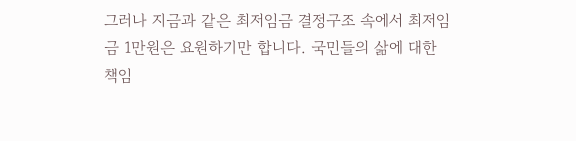그러나 지금과 같은 최저임금 결정구조 속에서 최저임금 1만원은 요원하기만 합니다. 국민들의 삶에 대한 책임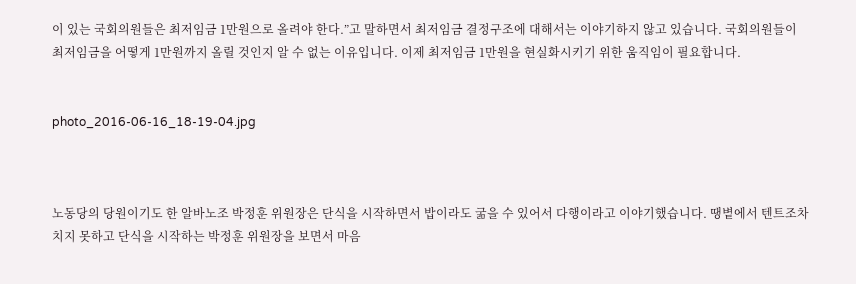이 있는 국회의원들은 최저임금 1만원으로 올려야 한다.”고 말하면서 최저임금 결정구조에 대해서는 이야기하지 않고 있습니다. 국회의원들이 최저임금을 어떻게 1만원까지 올릴 것인지 알 수 없는 이유입니다. 이제 최저임금 1만원을 현실화시키기 위한 움직임이 필요합니다.


photo_2016-06-16_18-19-04.jpg



노동당의 당원이기도 한 알바노조 박정훈 위원장은 단식을 시작하면서 밥이라도 굶을 수 있어서 다행이라고 이야기했습니다. 땡볕에서 텐트조차 치지 못하고 단식을 시작하는 박정훈 위원장을 보면서 마음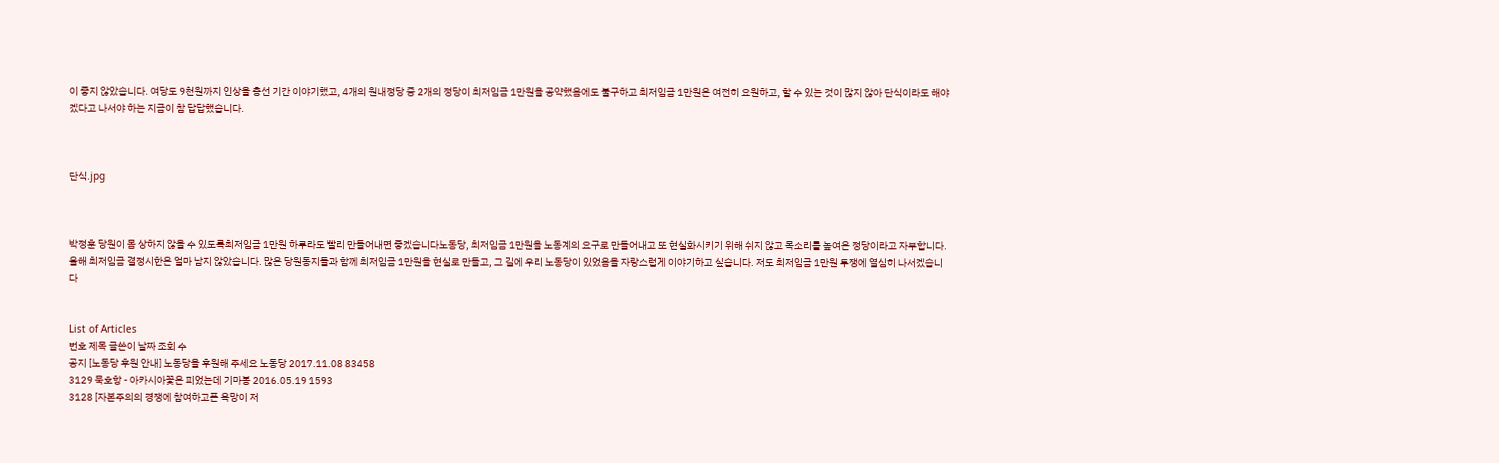이 좋지 않았습니다. 여당도 9천원까지 인상을 총선 기간 이야기했고, 4개의 원내정당 중 2개의 정당이 최저임금 1만원을 공약했음에도 불구하고 최저임금 1만원은 여전히 요원하고, 할 수 있는 것이 많지 않아 단식이라도 해야겠다고 나서야 하는 지금이 참 답답했습니다.



단식.jpg



박정훈 당원이 몸 상하지 않을 수 있도록최저임금 1만원 하루라도 빨리 만들어내면 좋겠습니다노동당, 최저임금 1만원을 노동계의 요구로 만들어내고 또 현실화시키기 위해 쉬지 않고 목소리를 높여온 정당이라고 자부합니다. 올해 최저임금 결정시한은 얼마 남지 않았습니다. 많은 당원동지들과 함께 최저임금 1만원을 현실로 만들고, 그 길에 우리 노동당이 있었음을 자랑스럽게 이야기하고 싶습니다. 저도 최저임금 1만원 투쟁에 열심히 나서겠습니다


List of Articles
번호 제목 글쓴이 날짜 조회 수
공지 [노동당 후원 안내] 노동당을 후원해 주세요 노동당 2017.11.08 83458
3129 묵호항 - 아카시아꽃은 피었는데 기마봉 2016.05.19 1593
3128 [자본주의의 경쟁에 참여하고픈 욕망이 저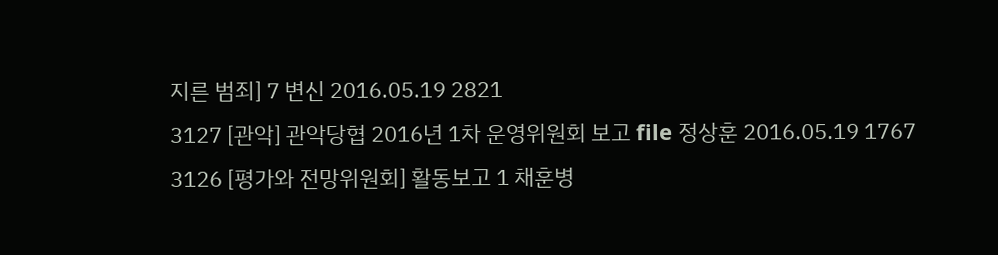지른 범죄] 7 변신 2016.05.19 2821
3127 [관악] 관악당협 2016년 1차 운영위원회 보고 file 정상훈 2016.05.19 1767
3126 [평가와 전망위원회] 활동보고 1 채훈병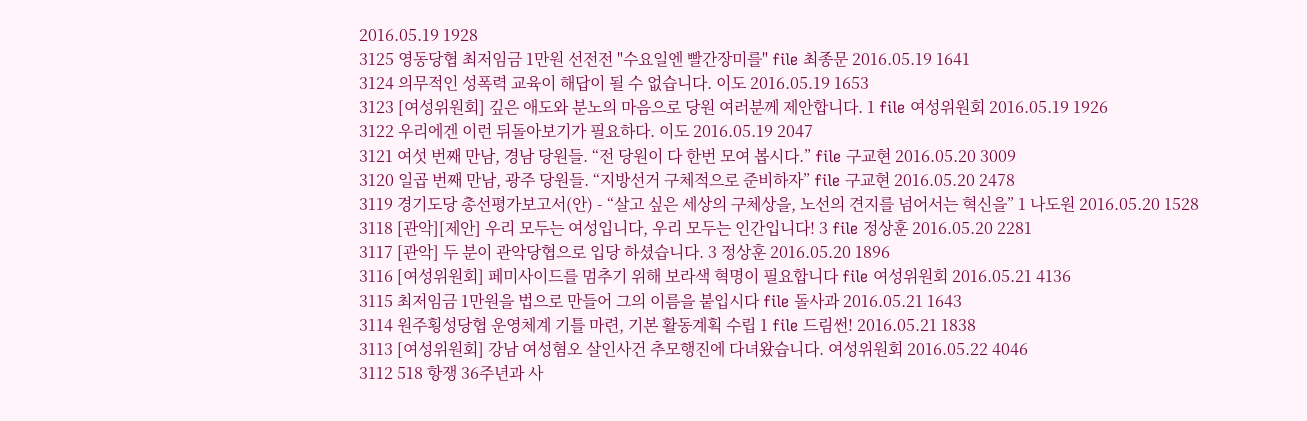2016.05.19 1928
3125 영동당협 최저임금 1만원 선전전 "수요일엔 빨간장미를" file 최종문 2016.05.19 1641
3124 의무적인 성폭력 교육이 해답이 될 수 없습니다. 이도 2016.05.19 1653
3123 [여성위원회] 깊은 애도와 분노의 마음으로 당원 여러분께 제안합니다. 1 file 여성위원회 2016.05.19 1926
3122 우리에겐 이런 뒤돌아보기가 필요하다. 이도 2016.05.19 2047
3121 여섯 번째 만남, 경남 당원들. “전 당원이 다 한번 모여 봅시다.” file 구교현 2016.05.20 3009
3120 일곱 번째 만남, 광주 당원들. “지방선거 구체적으로 준비하자” file 구교현 2016.05.20 2478
3119 경기도당 총선평가보고서(안) - “살고 싶은 세상의 구체상을, 노선의 견지를 넘어서는 혁신을” 1 나도원 2016.05.20 1528
3118 [관악][제안] 우리 모두는 여성입니다, 우리 모두는 인간입니다! 3 file 정상훈 2016.05.20 2281
3117 [관악] 두 분이 관악당협으로 입당 하셨습니다. 3 정상훈 2016.05.20 1896
3116 [여성위원회] 페미사이드를 멈추기 위해 보라색 혁명이 필요합니다 file 여성위원회 2016.05.21 4136
3115 최저임금 1만원을 법으로 만들어 그의 이름을 붙입시다 file 돌사과 2016.05.21 1643
3114 원주횡성당협 운영체계 기틀 마련, 기본 활동계획 수립 1 file 드림썬! 2016.05.21 1838
3113 [여성위원회] 강남 여성혐오 살인사건 추모행진에 다녀왔습니다. 여성위원회 2016.05.22 4046
3112 518 항쟁 36주년과 사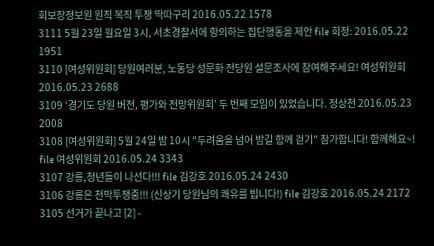회보장정보원 원직 복직 투쟁 딱따구리 2016.05.22 1578
3111 5월 23일 월요일 3시, 서초경찰서에 항의하는 집단행동을 제안 file 희정: 2016.05.22 1951
3110 [여성위원회] 당원여러분, 노동당 성문화 전당원 설문조사에 참여해주세요! 여성위원회 2016.05.23 2688
3109 ‘경기도 당원 버전, 평가와 전망위원회’ 두 번째 모임이 있었습니다. 정상천 2016.05.23 2008
3108 [여성위원회] 5월 24일 밤 10시 "두려움을 넘어 밤길 함께 걷기" 참가합니다! 함께해요~! file 여성위원회 2016.05.24 3343
3107 강릉,청년들이 나선다!!! file 김강호 2016.05.24 2430
3106 강릉은 천막투쟁중!!! (신상기 당원님의 쾌유를 빕니다!) file 김강호 2016.05.24 2172
3105 선거가 끝나고 [2] -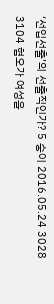‘선입선출’의 선출직인가? 5 숭이 2016.05.24 3028
3104 혐오가 여성을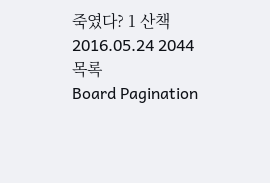죽였다? 1 산책 2016.05.24 2044
목록
Board Pagination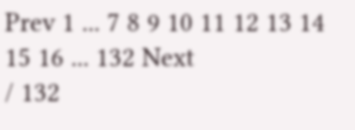Prev 1 ... 7 8 9 10 11 12 13 14 15 16 ... 132 Next
/ 132